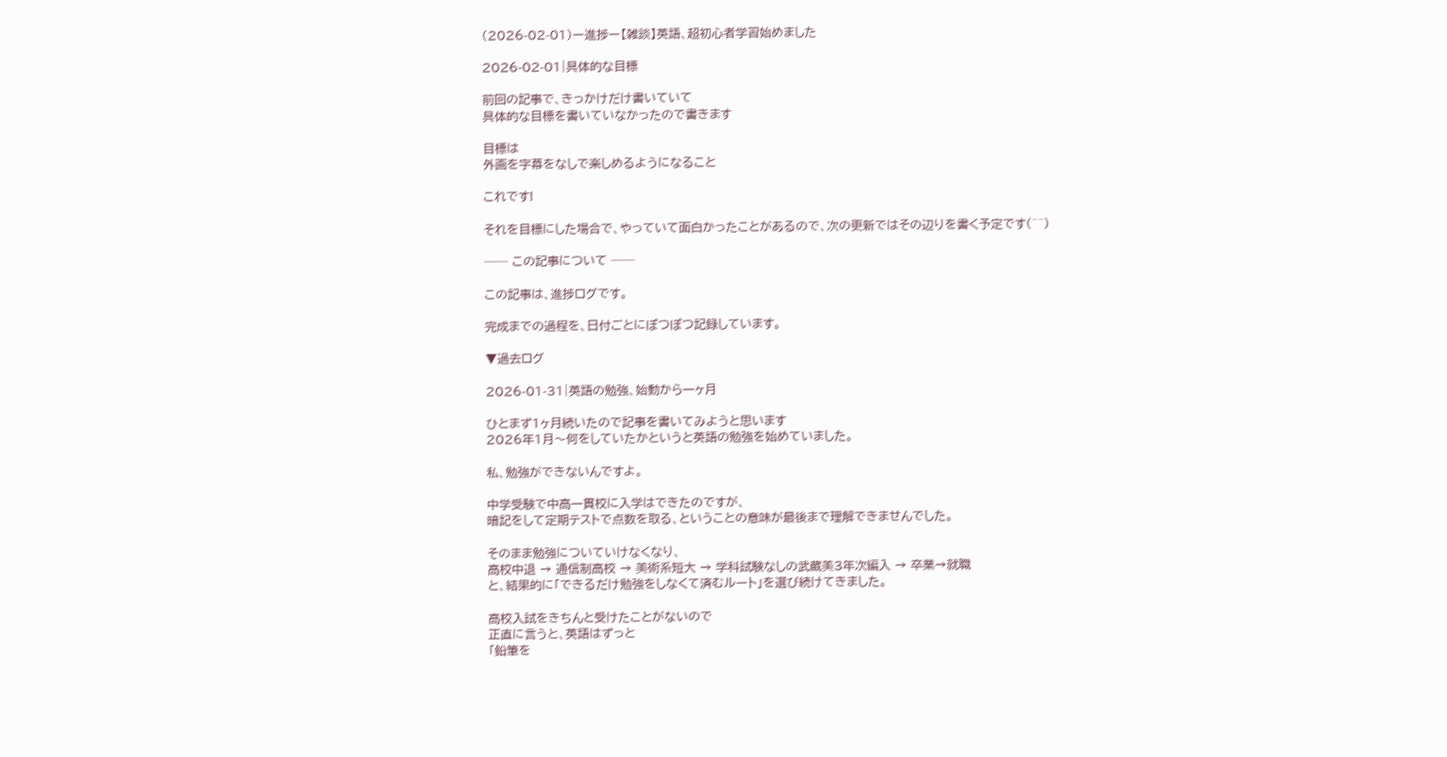(2026-02-01)ー進捗ー【雑談】英語、超初心者学習始めました

2026-02-01|具体的な目標

前回の記事で、きっかけだけ書いていて
具体的な目標を書いていなかったので書きます

目標は
外画を字幕をなしで楽しめるようになること

これです!

それを目標にした場合で、やっていて面白かったことがあるので、次の更新ではその辺りを書く予定です(^^)

── この記事について ──

この記事は、進捗ログです。

完成までの過程を、日付ごとにぽつぽつ記録しています。

▼過去ログ

2026-01-31|英語の勉強、始動から一ヶ月

ひとまず1ヶ月続いたので記事を書いてみようと思います
2026年1月〜何をしていたかというと英語の勉強を始めていました。

私、勉強ができないんですよ。

中学受験で中高一貫校に入学はできたのですが、
暗記をして定期テストで点数を取る、ということの意味が最後まで理解できませんでした。

そのまま勉強についていけなくなり、
高校中退 → 通信制高校 → 美術系短大 → 学科試験なしの武蔵美3年次編入 → 卒業→就職
と、結果的に「できるだけ勉強をしなくて済むルート」を選び続けてきました。

高校入試をきちんと受けたことがないので
正直に言うと、英語はずっと
「鉛筆を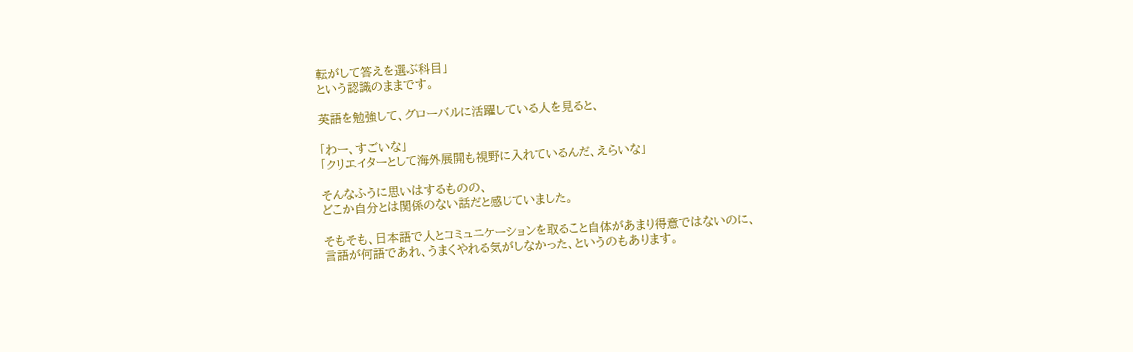転がして答えを選ぶ科目」
という認識のままです。

英語を勉強して、グローバルに活躍している人を見ると、

「わー、すごいな」
「クリエイターとして海外展開も視野に入れているんだ、えらいな」

そんなふうに思いはするものの、
どこか自分とは関係のない話だと感じていました。

そもそも、日本語で人とコミュニケーションを取ること自体があまり得意ではないのに、
言語が何語であれ、うまくやれる気がしなかった、というのもあります。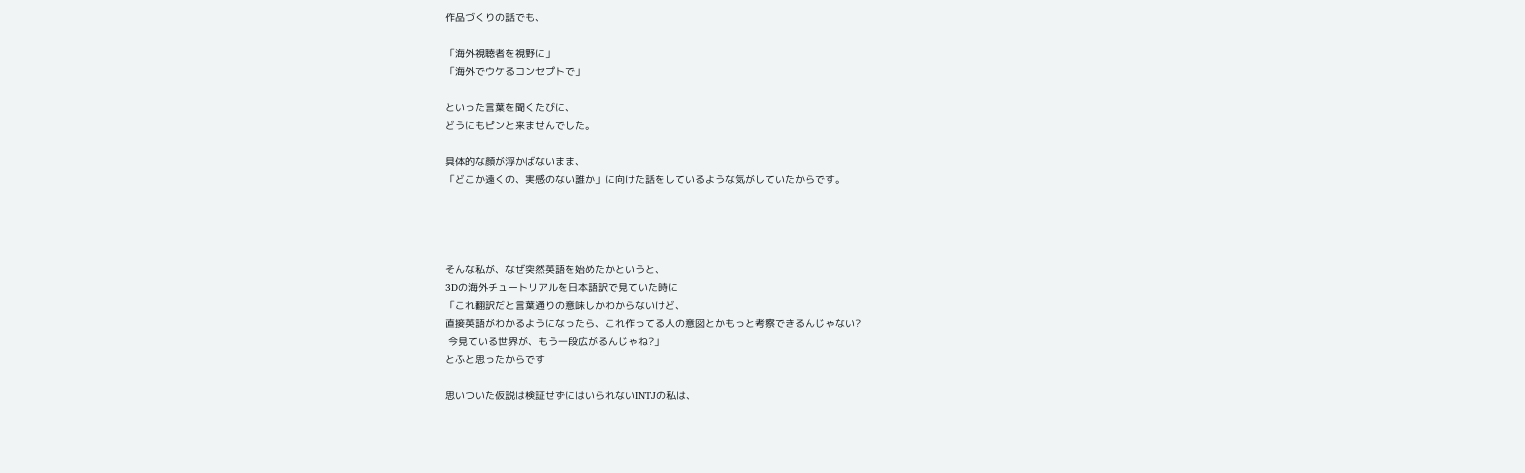作品づくりの話でも、

「海外視聴者を視野に」
「海外でウケるコンセプトで」

といった言葉を聞くたびに、
どうにもピンと来ませんでした。

具体的な顔が浮かばないまま、
「どこか遠くの、実感のない誰か」に向けた話をしているような気がしていたからです。




そんな私が、なぜ突然英語を始めたかというと、
3Dの海外チュートリアルを日本語訳で見ていた時に
「これ翻訳だと言葉通りの意味しかわからないけど、
直接英語がわかるようになったら、これ作ってる人の意図とかもっと考察できるんじゃない?
 今見ている世界が、もう一段広がるんじゃね?」
とふと思ったからです

思いついた仮説は検証せずにはいられないINTJの私は、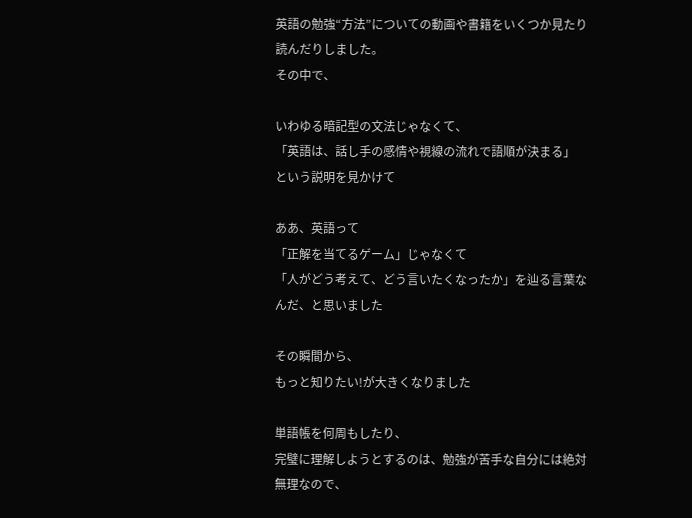英語の勉強“方法”についての動画や書籍をいくつか見たり読んだりしました。
その中で、

いわゆる暗記型の文法じゃなくて、
「英語は、話し手の感情や視線の流れで語順が決まる」
という説明を見かけて

ああ、英語って
「正解を当てるゲーム」じゃなくて
「人がどう考えて、どう言いたくなったか」を辿る言葉なんだ、と思いました

その瞬間から、
もっと知りたい!が大きくなりました

単語帳を何周もしたり、
完璧に理解しようとするのは、勉強が苦手な自分には絶対無理なので、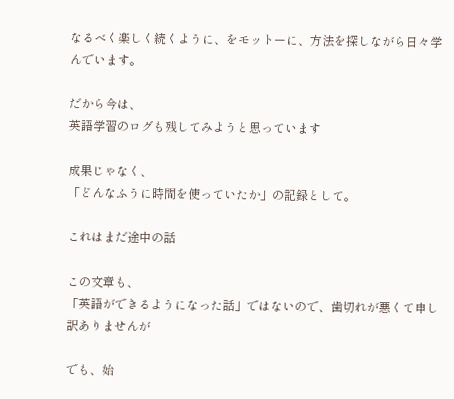なるべく楽しく続くように、をモットーに、方法を探しながら日々学んでいます。

だから今は、
英語学習のログも残してみようと思っています

成果じゃなく、
「どんなふうに時間を使っていたか」の記録として。

これはまだ途中の話

この文章も、
「英語ができるようになった話」ではないので、歯切れが悪くて申し訳ありませんが

でも、始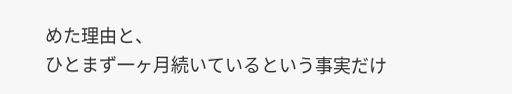めた理由と、
ひとまず一ヶ月続いているという事実だけ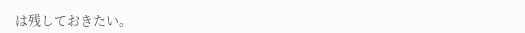は残しておきたい。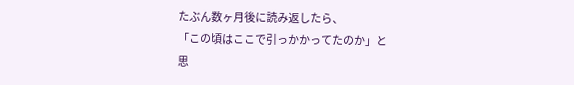たぶん数ヶ月後に読み返したら、
「この頃はここで引っかかってたのか」と
思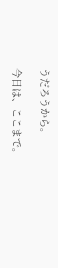うだろうから。

今日は、ここまで。